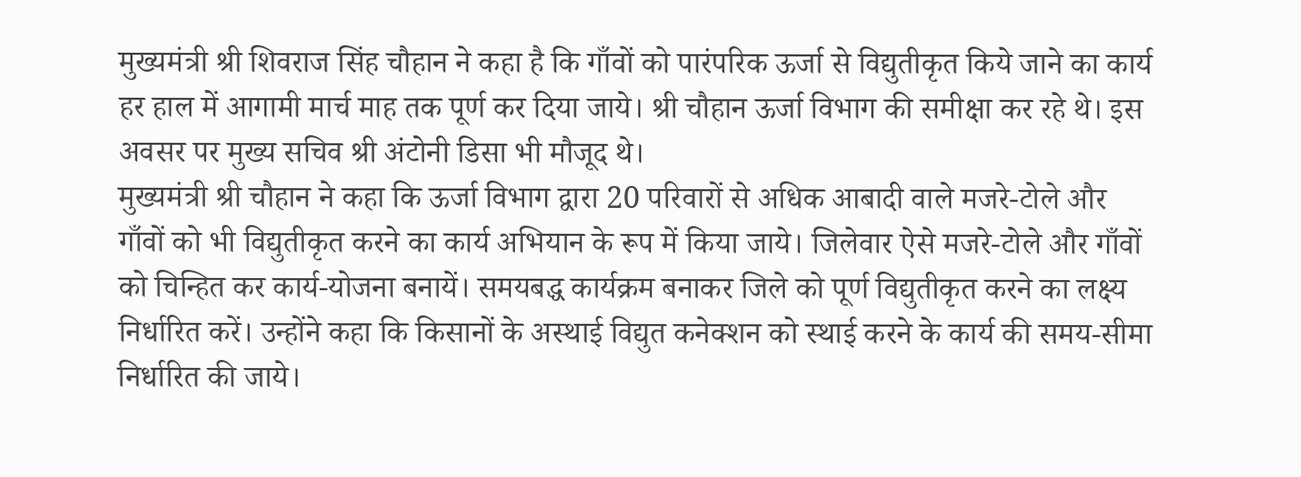मुख्यमंत्री श्री शिवराज सिंह चौहान ने कहा है कि गाँवों को पारंपरिक ऊर्जा से विद्युतीकृत किये जाने का कार्य हर हाल में आगामी मार्च माह तक पूर्ण कर दिया जाये। श्री चौहान ऊर्जा विभाग की समीक्षा कर रहे थे। इस अवसर पर मुख्य सचिव श्री अंटोनी डिसा भी मौजूद थे।
मुख्यमंत्री श्री चौहान ने कहा कि ऊर्जा विभाग द्वारा 20 परिवारों से अधिक आबादी वाले मजरे-टोले और गाँवों को भी विद्युतीकृत करने का कार्य अभियान के रूप में किया जाये। जिलेवार ऐसे मजरे-टोले और गाँवों को चिन्हित कर कार्य-योजना बनायें। समयबद्ध कार्यक्रम बनाकर जिले को पूर्ण विद्युतीकृत करने का लक्ष्य निर्धारित करें। उन्होंने कहा कि किसानों के अस्थाई विद्युत कनेक्शन को स्थाई करने के कार्य की समय-सीमा निर्धारित की जाये।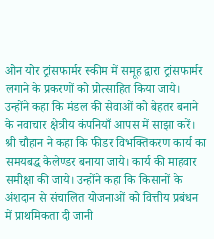ओन योर ट्रांसफार्मर स्कीम में समूह द्वारा ट्रांसफार्मर लगाने के प्रकरणों को प्रोत्साहित किया जाये। उन्होंने कहा कि मंडल की सेवाओं को बेहतर बनाने के नवाचार क्षेत्रीय कंपनियाँ आपस में साझा करें।
श्री चौहान ने कहा कि फीडर विभक्तिकरण कार्य का समयबद्ध केलेण्डर बनाया जाये। कार्य की माहवार समीक्षा की जाये। उन्होंने कहा कि किसानों के अंशदान से संचालित योजनाओं को वित्तीय प्रबंधन में प्राथमिकता दी जानी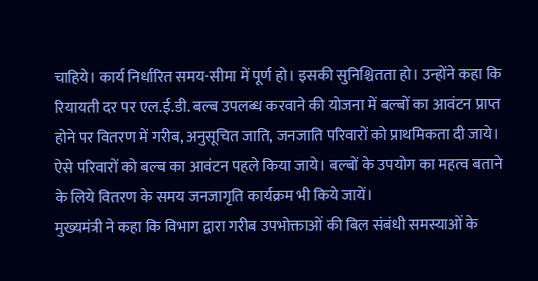चाहिये। कार्य निर्धारित समय-सीमा में पूर्ण हो। इसकी सुनिश्चितता हो। उन्होंने कहा कि रियायती दर पर एल.ई.डी. बल्ब उपलब्ध करवाने की योजना में बल्बों का आवंटन प्राप्त होने पर वितरण में गरीब, अनुसूचित जाति, जनजाति परिवारों को प्राथमिकता दी जाये। ऐसे परिवारों को बल्ब का आवंटन पहले किया जाये। बल्बों के उपयोग का महत्व बताने के लिये वितरण के समय जनजागृति कार्यक्रम भी किये जायें।
मुख्यमंत्री ने कहा कि विभाग द्वारा गरीब उपभोक्ताओं की बिल संबंधी समस्याओं के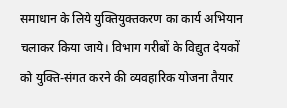समाधान के लिये युक्तियुक्तकरण का कार्य अभियान चलाकर किया जाये। विभाग गरीबों के विद्युत देयकों को युक्ति-संगत करने की व्यवहारिक योजना तैयार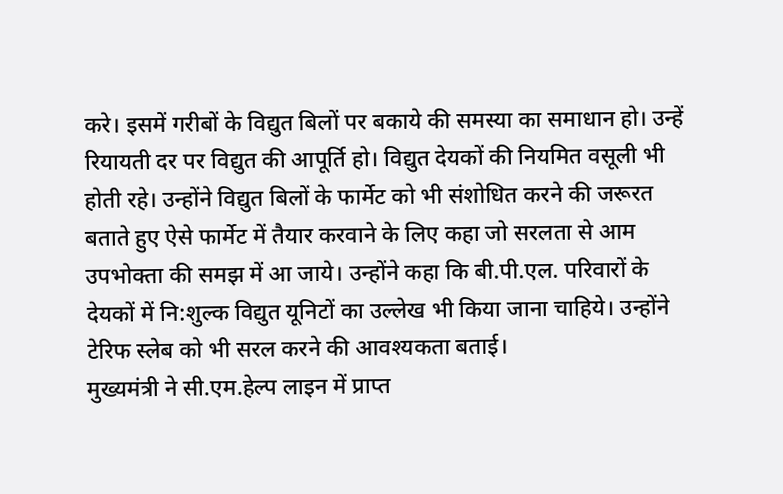करे। इसमें गरीबों के विद्युत बिलों पर बकाये की समस्या का समाधान हो। उन्हें रियायती दर पर विद्युत की आपूर्ति हो। विद्युत देयकों की नियमित वसूली भी होती रहे। उन्होंने विद्युत बिलों के फार्मेट को भी संशोधित करने की जरूरत बताते हुए ऐसे फार्मेट में तैयार करवाने के लिए कहा जो सरलता से आम उपभोक्ता की समझ में आ जाये। उन्होंने कहा कि बी.पी.एल. परिवारों के देयकों में नि:शुल्क विद्युत यूनिटों का उल्लेख भी किया जाना चाहिये। उन्होंने टेरिफ स्लेब को भी सरल करने की आवश्यकता बताई।
मुख्यमंत्री ने सी.एम.हेल्प लाइन में प्राप्त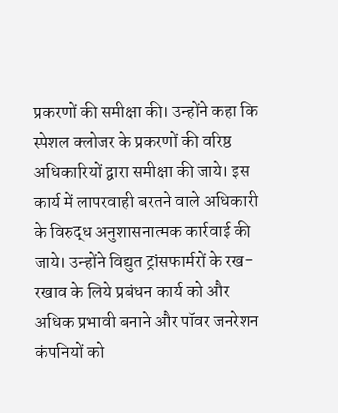प्रकरणों की समीक्षा की। उन्होंने कहा कि स्पेशल क्लोजर के प्रकरणों की वरिष्ठ अधिकारियों द्वारा समीक्षा की जाये। इस कार्य में लापरवाही बरतने वाले अधिकारी के विरुद्ध अनुशासनात्मक कार्रवाई की जाये। उन्होंने विद्युत ट्रांसफार्मरों के रख-रखाव के लिये प्रबंधन कार्य को और अधिक प्रभावी बनाने और पॉवर जनरेशन कंपनियों को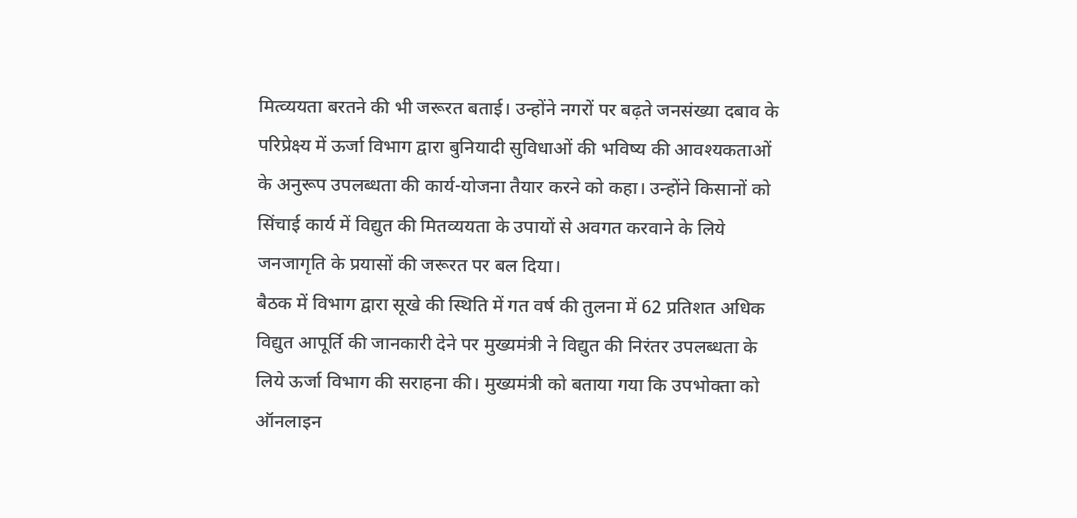मित्व्ययता बरतने की भी जरूरत बताई। उन्होंने नगरों पर बढ़ते जनसंख्या दबाव के परिप्रेक्ष्य में ऊर्जा विभाग द्वारा बुनियादी सुविधाओं की भविष्य की आवश्यकताओं के अनुरूप उपलब्धता की कार्य-योजना तैयार करने को कहा। उन्होंने किसानों को सिंचाई कार्य में विद्युत की मितव्ययता के उपायों से अवगत करवाने के लिये जनजागृति के प्रयासों की जरूरत पर बल दिया।
बैठक में विभाग द्वारा सूखे की स्थिति में गत वर्ष की तुलना में 62 प्रतिशत अधिक विद्युत आपूर्ति की जानकारी देने पर मुख्यमंत्री ने विद्युत की निरंतर उपलब्धता के लिये ऊर्जा विभाग की सराहना की। मुख्यमंत्री को बताया गया कि उपभोक्ता को ऑनलाइन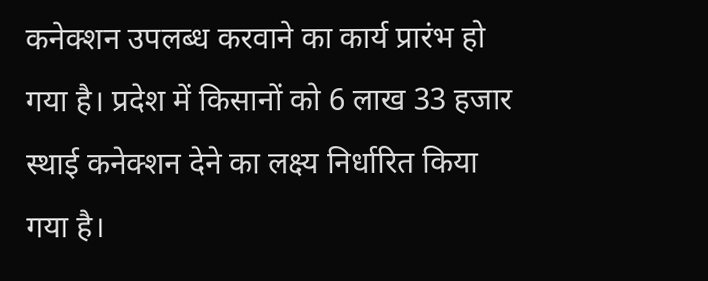कनेक्शन उपलब्ध करवाने का कार्य प्रारंभ हो गया है। प्रदेश में किसानों को 6 लाख 33 हजार स्थाई कनेक्शन देने का लक्ष्य निर्धारित किया गया है।